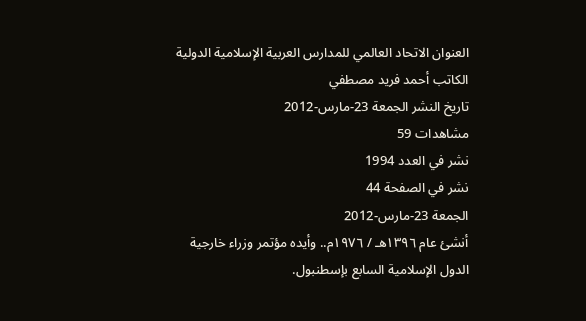العنوان الاتحاد العالمي للمدارس العربية الإسلامية الدولية
الكاتب أحمد فريد مصطفي
تاريخ النشر الجمعة 23-مارس-2012
مشاهدات 59
نشر في العدد 1994
نشر في الصفحة 44
الجمعة 23-مارس-2012
أنشئ عام ١٣٩٦هـ / ١٩٧٦م.. وأيده مؤتمر وزراء خارجية الدول الإسلامية السابع بإسطنبول.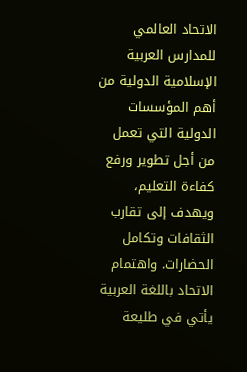الاتحاد العالمي للمدارس العربية الإسلامية الدولية من أهم المؤسسات الدولية التي تعمل من أجل تطوير ورفع كفاءة التعليم، ويهدف إلى تقارب الثقافات وتكامل الحضارات. واهتمام الاتحاد باللغة العربية يأتي في طليعة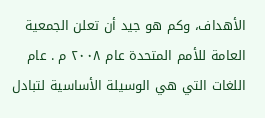الأهداف، وكم هو جيد أن تعلن الجمعية العامة للأمم المتحدة عام ٢٠٠٨ م . عام اللغات التي هي الوسيلة الأساسية لتبادل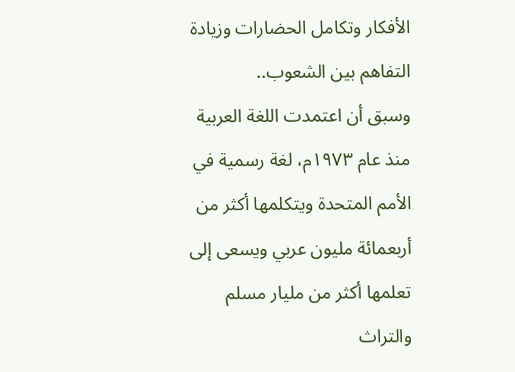الأفكار وتكامل الحضارات وزيادة التفاهم بين الشعوب..
وسبق أن اعتمدت اللغة العربية منذ عام ۱۹۷۳م، لغة رسمية في الأمم المتحدة ويتكلمها أكثر من أربعمائة مليون عربي ويسعى إلى تعلمها أكثر من مليار مسلم والتراث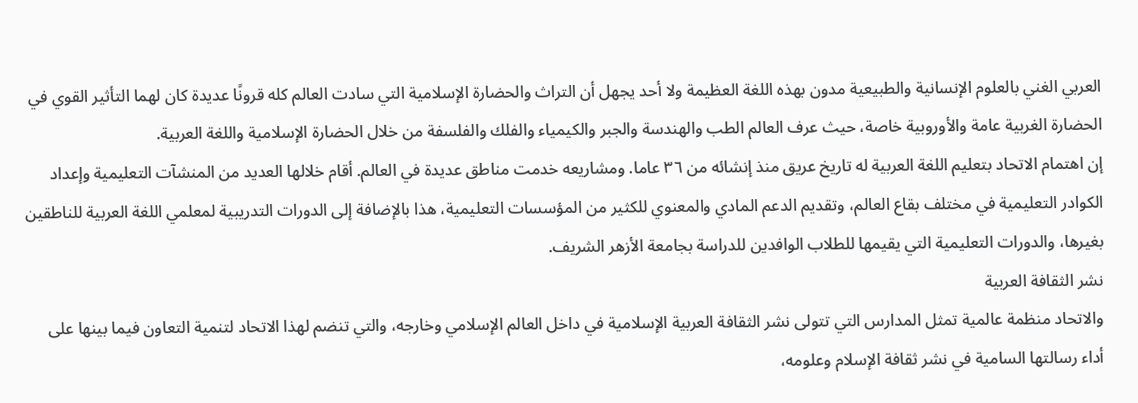العربي الغني بالعلوم الإنسانية والطبيعية مدون بهذه اللغة العظيمة ولا أحد يجهل أن التراث والحضارة الإسلامية التي سادت العالم كله قرونًا عديدة كان لهما التأثير القوي في الحضارة الغربية عامة والأوروبية خاصة، حيث عرف العالم الطب والهندسة والجبر والكيمياء والفلك والفلسفة من خلال الحضارة الإسلامية واللغة العربية.
إن اهتمام الاتحاد بتعليم اللغة العربية له تاريخ عريق منذ إنشائه من ٣٦ عاما. ومشاريعه خدمت مناطق عديدة في العالم. أقام خلالها العديد من المنشآت التعليمية وإعداد الكوادر التعليمية في مختلف بقاع العالم، وتقديم الدعم المادي والمعنوي للكثير من المؤسسات التعليمية، هذا بالإضافة إلى الدورات التدريبية لمعلمي اللغة العربية للناطقين بغيرها، والدورات التعليمية التي يقيمها للطلاب الوافدين للدراسة بجامعة الأزهر الشريف.
نشر الثقافة العربية
والاتحاد منظمة عالمية تمثل المدارس التي تتولى نشر الثقافة العربية الإسلامية في داخل العالم الإسلامي وخارجه، والتي تنضم لهذا الاتحاد لتنمية التعاون فيما بينها على أداء رسالتها السامية في نشر ثقافة الإسلام وعلومه،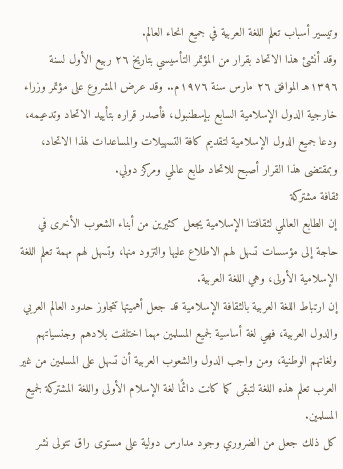وتيسير أسباب تعلم اللغة العربية في جميع انحاء العالم.
وقد أنشئ هذا الاتحاد بقرار من المؤتمر التأسيسي بتاريخ ٢٦ ربيع الأول لسنة ١٣٩٦هـ الموافق ٢٦ مارس سنة ١٩٧٦م.. وقد عرض المشروع على مؤتمر وزراء خارجية الدول الإسلامية السابع بإسطنبول، فأصدر قراره بتأييد الاتحاد وتدعيمه، ودعا جميع الدول الإسلامية لتقديم كافة التسهيلات والمساعدات لهذا الاتحاد، وبمقتضى هذا القرار أصبح للاتحاد طابع عالمي ومركز دولي.
ثقافة مشتركة
إن الطابع العالمي لثقافتنا الإسلامية يجعل كثيرين من أبناء الشعوب الأخرى في حاجة إلى مؤسسات تسهل لهم الاطلاع عليها والتزود منها، وتسهل لهم مهمة تعلم اللغة الإسلامية الأولى، وهي اللغة العربية.
إن ارتباط اللغة العربية بالثقافة الإسلامية قد جعل أهميتها تتجاوز حدود العالم العربي والدول العربية، فهي لغة أساسية لجميع المسلمين مهما اختلفت بلادهم وجنسياتهم ولغاتهم الوطنية، ومن واجب الدول والشعوب العربية أن تسهل على المسلمين من غير العرب تعلم هذه اللغة لتبقى كما كانت دائمًا لغة الإسلام الأولى واللغة المشتركة لجميع المسلمين.
كل ذلك جعل من الضروري وجود مدارس دولية على مستوى راق تتولى نشر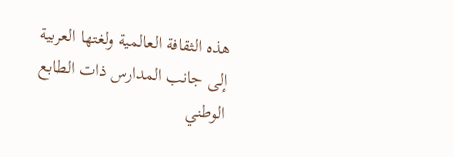هذه الثقافة العالمية ولغتها العربية إلى جانب المدارس ذات الطابع الوطني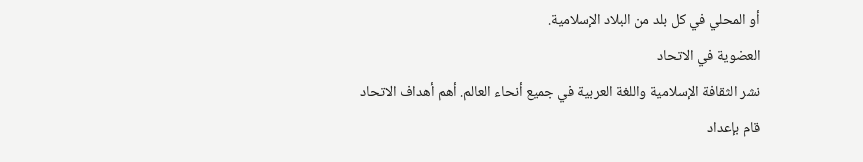أو المحلي في كل بلد من البلاد الإسلامية.
العضوية في الاتحاد
نشر الثقافة الإسلامية واللغة العربية في جميع أنحاء العالم. أهم أهداف الاتحاد
قام بإعداد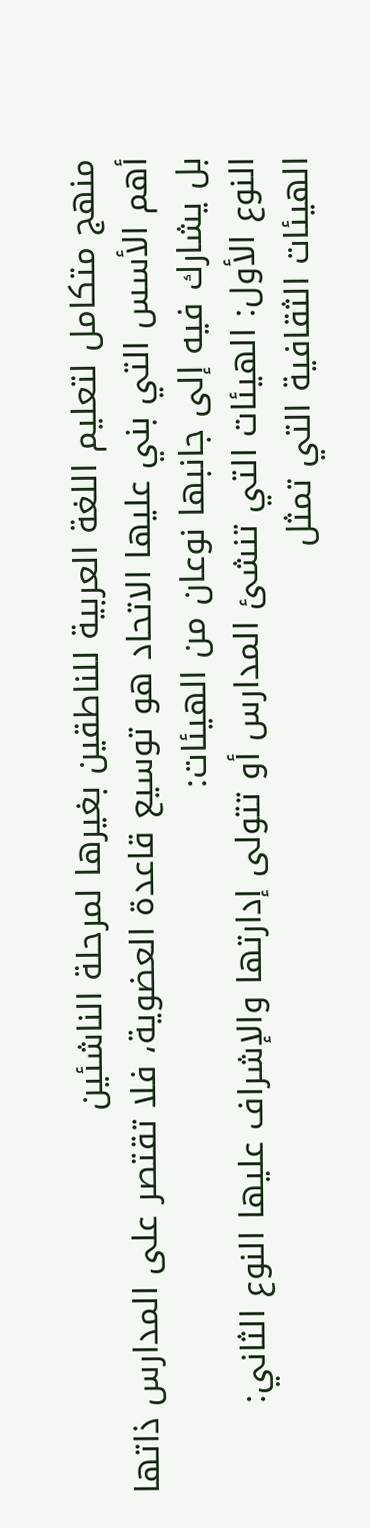منهج متكامل لتعليم اللغة العربية للناطقين بغيرها لمرحلة الناشئين
أهم الأسس التي بني عليها الاتحاد هو توسيع قاعدة العضوية، فلا تقتصر على المدارس ذاتها بل يشارك فيه إلى جانبها نوعان من الهيئات:
النوع الأول: الهيئات التي تنشئ المدارس أو تتولى إدارتها والإشراف عليها النوع الثاني: الهيئات الثقافية التي تمثل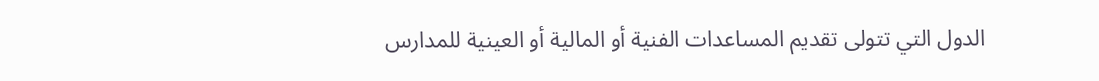الدول التي تتولى تقديم المساعدات الفنية أو المالية أو العينية للمدارس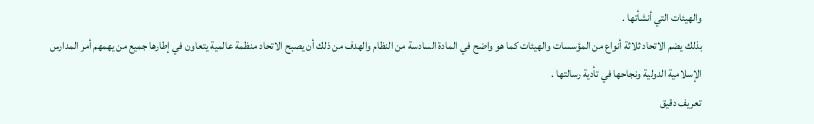والهيئات التي أنشأتها .
بذلك يضم الاتحاد ثلاثة أنواع من المؤسسات والهيئات كما هو واضح في المادة السادسة من النظام والهدف من ذلك أن يصبح الاتحاد منظمة عالمية يتعاون في إطارها جميع من يهمهم أمر المدارس الإسلامية الدولية ونجاحها في تأدية رسالتها .
تعریف دقیق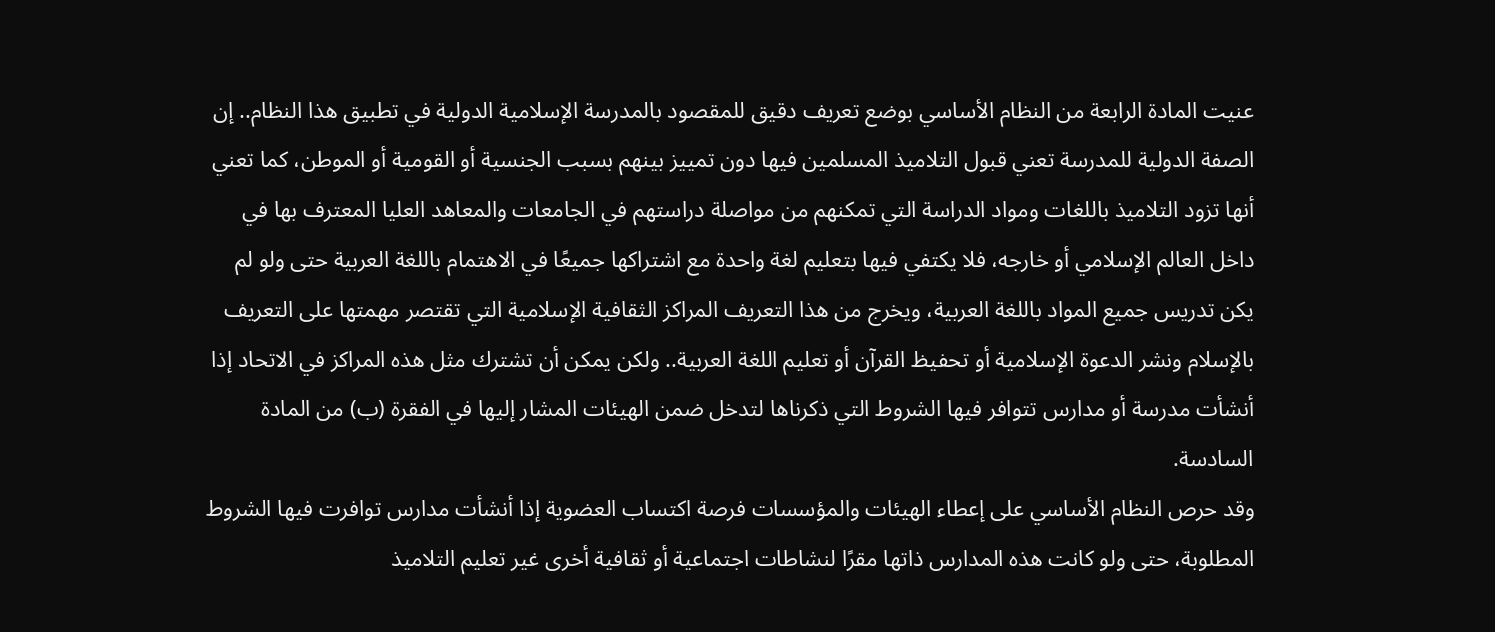عنيت المادة الرابعة من النظام الأساسي بوضع تعريف دقيق للمقصود بالمدرسة الإسلامية الدولية في تطبيق هذا النظام.. إن الصفة الدولية للمدرسة تعني قبول التلاميذ المسلمين فيها دون تمييز بينهم بسبب الجنسية أو القومية أو الموطن، كما تعني أنها تزود التلاميذ باللغات ومواد الدراسة التي تمكنهم من مواصلة دراستهم في الجامعات والمعاهد العليا المعترف بها في داخل العالم الإسلامي أو خارجه، فلا يكتفي فيها بتعليم لغة واحدة مع اشتراكها جميعًا في الاهتمام باللغة العربية حتى ولو لم يكن تدريس جميع المواد باللغة العربية، ويخرج من هذا التعريف المراكز الثقافية الإسلامية التي تقتصر مهمتها على التعريف بالإسلام ونشر الدعوة الإسلامية أو تحفيظ القرآن أو تعليم اللغة العربية.. ولكن يمكن أن تشترك مثل هذه المراكز في الاتحاد إذا أنشأت مدرسة أو مدارس تتوافر فيها الشروط التي ذكرناها لتدخل ضمن الهيئات المشار إليها في الفقرة (ب) من المادة السادسة.
وقد حرص النظام الأساسي على إعطاء الهيئات والمؤسسات فرصة اكتساب العضوية إذا أنشأت مدارس توافرت فيها الشروط المطلوبة، حتى ولو كانت هذه المدارس ذاتها مقرًا لنشاطات اجتماعية أو ثقافية أخرى غير تعليم التلاميذ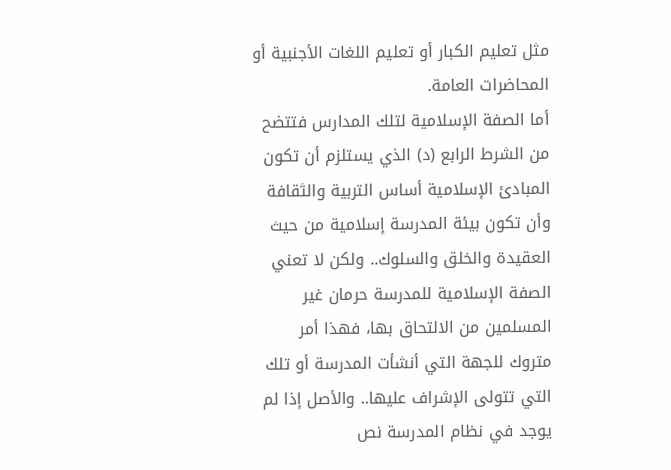مثل تعليم الكبار أو تعليم اللغات الأجنبية أو المحاضرات العامة.
أما الصفة الإسلامية لتلك المدارس فتتضح من الشرط الرابع (د) الذي يستلزم أن تكون المبادئ الإسلامية أساس التربية والثقافة وأن تكون بيئة المدرسة إسلامية من حيث العقيدة والخلق والسلوك.. ولكن لا تعني الصفة الإسلامية للمدرسة حرمان غير المسلمين من الالتحاق بها، فهذا أمر متروك للجهة التي أنشأت المدرسة أو تلك التي تتولى الإشراف عليها.. والأصل إذا لم يوجد في نظام المدرسة نص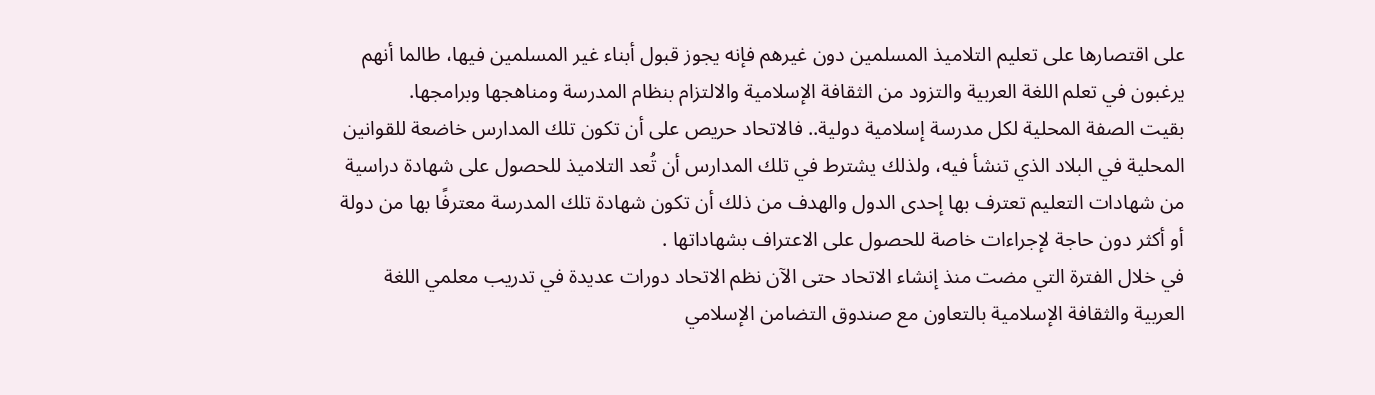على اقتصارها على تعليم التلاميذ المسلمين دون غيرهم فإنه يجوز قبول أبناء غير المسلمين فيها، طالما أنهم يرغبون في تعلم اللغة العربية والتزود من الثقافة الإسلامية والالتزام بنظام المدرسة ومناهجها وبرامجها.
بقيت الصفة المحلية لكل مدرسة إسلامية دولية.. فالاتحاد حريص على أن تكون تلك المدارس خاضعة للقوانين المحلية في البلاد الذي تنشأ فيه، ولذلك يشترط في تلك المدارس أن تُعد التلاميذ للحصول على شهادة دراسية من شهادات التعليم تعترف بها إحدى الدول والهدف من ذلك أن تكون شهادة تلك المدرسة معترفًا بها من دولة أو أكثر دون حاجة لإجراءات خاصة للحصول على الاعتراف بشهاداتها .
في خلال الفترة التي مضت منذ إنشاء الاتحاد حتى الآن نظم الاتحاد دورات عديدة في تدريب معلمي اللغة العربية والثقافة الإسلامية بالتعاون مع صندوق التضامن الإسلامي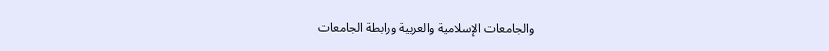والجامعات الإسلامية والعربية ورابطة الجامعات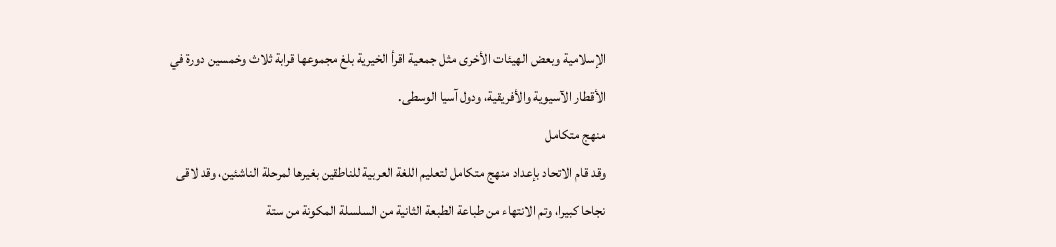الإسلامية وبعض الهيئات الأخرى مثل جمعية اقرأ الخيرية بلغ مجموعها قرابة ثلاث وخمسين دورة في الأقطار الآسيوية والأفريقية، ودول آسيا الوسطى.
منهج متكامل
وقد قام الاتحاد بإعداد منهج متكامل لتعليم اللغة العربية للناطقين بغيرها لمرحلة الناشئين، وقد لاقى نجاحا كبيرا، وتم الانتهاء من طباعة الطبعة الثانية من السلسلة المكونة من ستة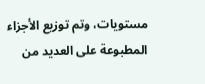مستويات، وتم توزيع الأجزاء المطبوعة على العديد من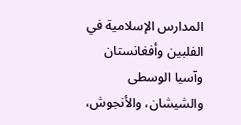المدارس الإسلامية في الفلبين وأفغانستان وآسيا الوسطى والشيشان، والأنجوش،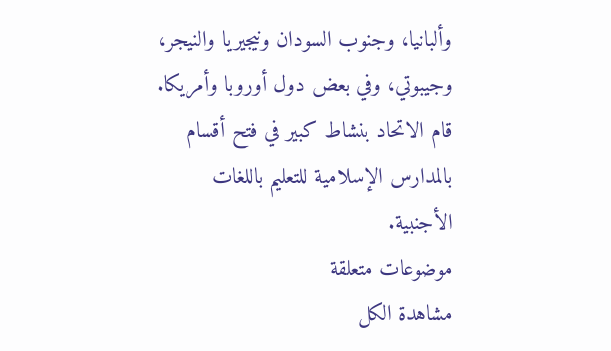وألبانيا، وجنوب السودان ونيجيريا والنيجر، وجيبوتي، وفي بعض دول أوروبا وأمريكا.
قام الاتحاد بنشاط كبير في فتح أقسام بالمدارس الإسلامية للتعليم باللغات الأجنبية.
موضوعات متعلقة
مشاهدة الكل